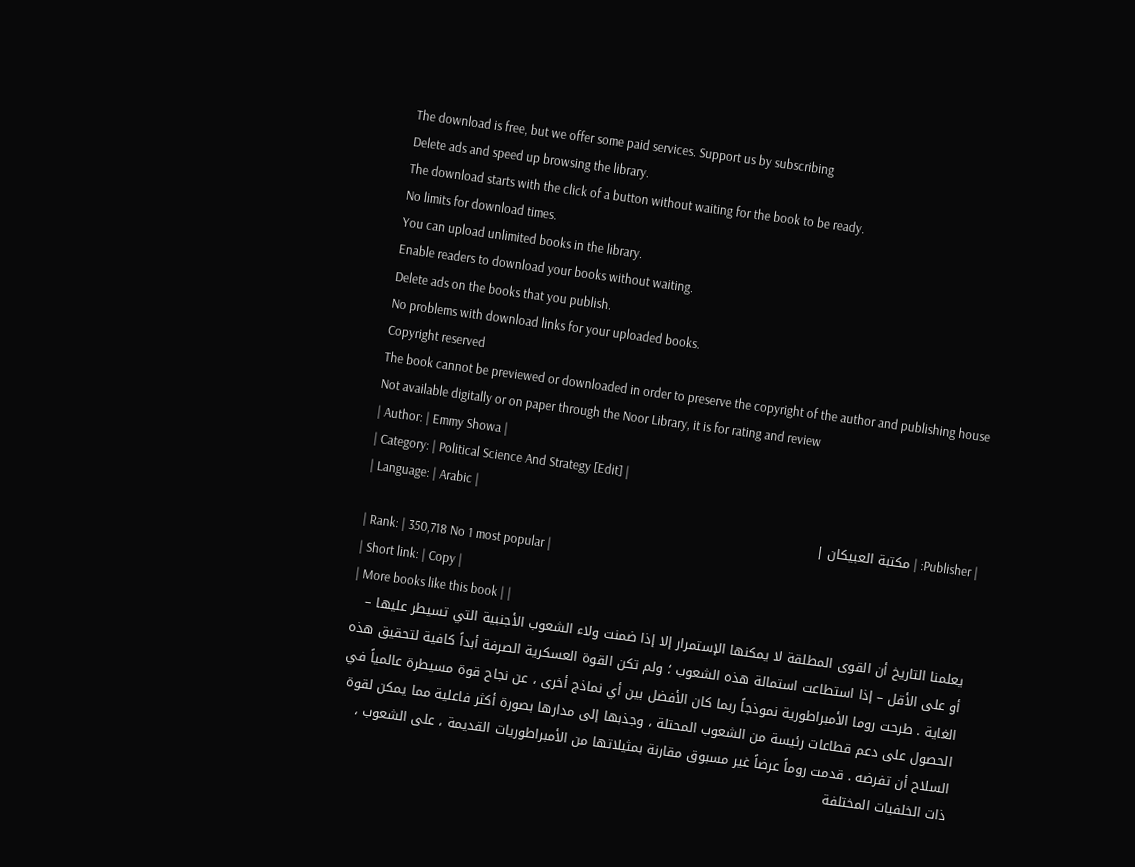The download is free, but we offer some paid services. Support us by subscribing
Delete ads and speed up browsing the library.
The download starts with the click of a button without waiting for the book to be ready.
No limits for download times.
You can upload unlimited books in the library.
Enable readers to download your books without waiting.
Delete ads on the books that you publish.
No problems with download links for your uploaded books.
Copyright reserved
The book cannot be previewed or downloaded in order to preserve the copyright of the author and publishing house
Not available digitally or on paper through the Noor Library, it is for rating and review
| Author: | Emmy Showa |
| Category: | Political Science And Strategy [Edit] |
| Language: | Arabic |
| Publisher: | مكتبة العبيكان |
| Rank: | 350,718 No 1 most popular |
| Short link: | Copy |
| More books like this book | |
يعلمنا التاريخ أن القوى المطلقة لا يمكنها الإستمرار إلا إذا ضمنت ولاء الشعوب الأجنبية التي تسيطر عليها – أو على الأقل – إذا استطاعت استمالة هذه الشعوب ؛ ولم تكن القوة العسكرية الصرفة أبداً كافية لتحقيق هذه الغاية . طرحت روما الأمبراطورية نموذجاً ربما كان الأفضل بين أي نماذج أخرى ، عن نجاح قوة مسيطرة عالمياً في الحصول على دعم قطاعات رئيسة من الشعوب المحتلة ، وجذبها إلى مدارها بصورة أكثر فاعلية مما يمكن لقوة السلاح أن تفرضه . قدمت روماً عرضاً غير مسبوق مقارنة بمثيلاتها من الأمبراطوريات القديمة ، على الشعوب ، ذات الخلفيات المختلفة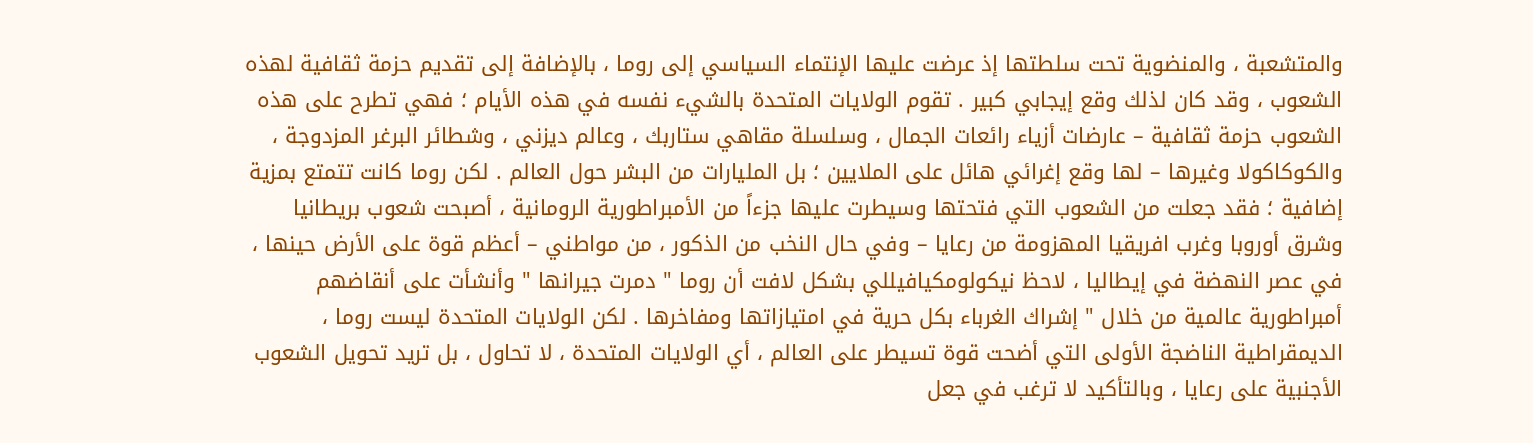والمتشعبة ، والمنضوية تحت سلطتها إذ عرضت عليها الإنتماء السياسي إلى روما ، بالإضافة إلى تقديم حزمة ثقافية لهذه الشعوب ، وقد كان لذلك وقع إيجابي كبير . تقوم الولايات المتحدة بالشيء نفسه في هذه الأيام ؛ فهي تطرح على هذه الشعوب حزمة ثقافية – عارضات أزياء رائعات الجمال ، وسلسلة مقاهي ستاربك ، وعالم ديزني ، وشطائر البرغر المزدوجة ، والكوكاكولا وغيرها – لها وقع إغرائي هائل على الملايين ؛ بل المليارات من البشر حول العالم . لكن روما كانت تتمتع بمزية إضافية ؛ فقد جعلت من الشعوب التي فتحتها وسيطرت عليها جزءاً من الأمبراطورية الرومانية ، أصبحت شعوب بريطانيا وشرق أوروبا وغرب افريقيا المهزومة من رعايا – وفي حال النخب من الذكور ، من مواطني – أعظم قوة على الأرض حينها ، في عصر النهضة في إيطاليا ، لاحظ نيكولومكيافيللي بشكل لافت أن روما " دمرت جيرانها " وأنشأت على أنقاضهم أمبراطورية عالمية من خلال " إشراك الغرباء بكل حرية في امتيازاتها ومفاخرها . لكن الولايات المتحدة ليست روما ، الديمقراطية الناضجة الأولى التي أضحت قوة تسيطر على العالم ، أي الولايات المتحدة ، لا تحاول ، بل تريد تحويل الشعوب الأجنبية على رعايا ، وبالتأكيد لا ترغب في جعل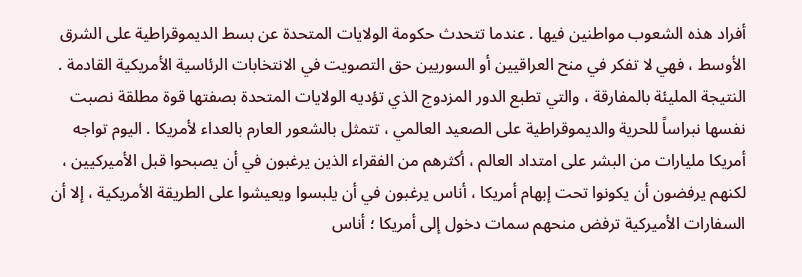أفراد هذه الشعوب مواطنين فيها . عندما تتحدث حكومة الولايات المتحدة عن بسط الديموقراطية على الشرق الأوسط ، فهي لا تفكر في منح العراقيين أو السوريين حق التصويت في الانتخابات الرئاسية الأمريكية القادمة . النتيجة المليئة بالمفارقة ، والتي تطبع الدور المزدوج الذي تؤديه الولايات المتحدة بصفتها قوة مطلقة نصبت نفسها نبراساً للحرية والديموقراطية على الصعيد العالمي ، تتمثل بالشعور العارم بالعداء لأمريكا . اليوم تواجه أمريكا مليارات من البشر على امتداد العالم ، أكثرهم من الفقراء الذين يرغبون في أن يصبحوا قبل الأميركيين ، لكنهم يرفضون أن يكونوا تحت إبهام أمريكا ، أناس يرغبون في أن يلبسوا ويعيشوا على الطريقة الأمريكية ، إلا أن السفارات الأميركية ترفض منحهم سمات دخول إلى أمريكا ؛ أناس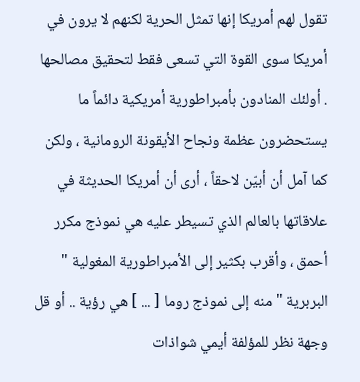تقول لهم أمريكا إنها تمثل الحرية لكنهم لا يرون في أمريكا سوى القوة التي تسعى فقط لتحقيق مصالحها . أولئك المنادون بأمبراطورية أمريكية دائماً ما يستحضرون عظمة ونجاح الأيقونة الرومانية ، ولكن كما آمل أن أبيّن لاحقاً ، أرى أن أمريكا الحديثة في علاقاتها بالعالم الذي تسيطر عليه هي نموذج مكرر أحمق ، وأقرب بكثير إلى الأمبراطورية المغولية " البربرية " منه إلى نموذج روما [ ... ] هي رؤية .. أو قل وجهة نظر للمؤلفة أيمي شواذات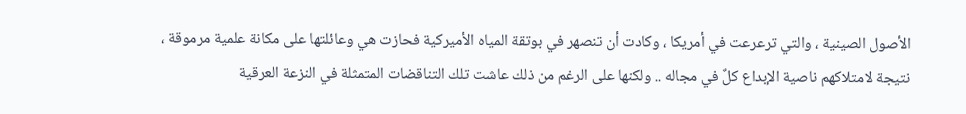الأصول الصينية ، والتي ترعرعت في أمريكا ، وكادت أن تنصهر في بوتقة المياه الأميركية فحازت هي وعائلتها على مكانة علمية مرموقة ، نتيجة لامتلاكهم ناصية الإبداع كلٌ في مجاله .. ولكنها على الرغم من ذلك عاشت تلك التناقضات المتمثلة في النزعة العرقية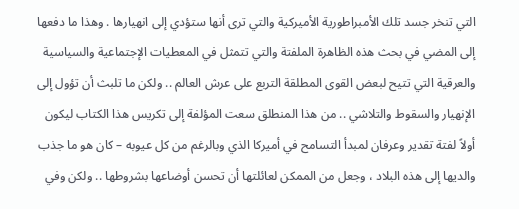التي تنخر جسد تلك الأمبراطورية الأميركية والتي ترى أنها ستؤدي إلى انهيارها . وهذا ما دفعها إلى المضي في بحث هذه الظاهرة الملفتة والتي تتمثل في المعطيات الإجتماعية والسياسية والعرقية التي تتيح لبعض القوى المطلقة التربع على عرش العالم .. ولكن ما تلبث أن تؤول إلى الإنهيار والسقوط والتلاشي .. من هذا المنطلق سعت المؤلفة إلى تكريس هذا الكتاب ليكون أولاً لفتة تقدير وعرفان لمبدأ التسامح في أميركا الذي وبالرغم من كل عيوبه – كان هو ما جذب والديها إلى هذه البلاد ، وجعل من الممكن لعائلتها أن تحسن أوضاعها بشروطها .. ولكن وفي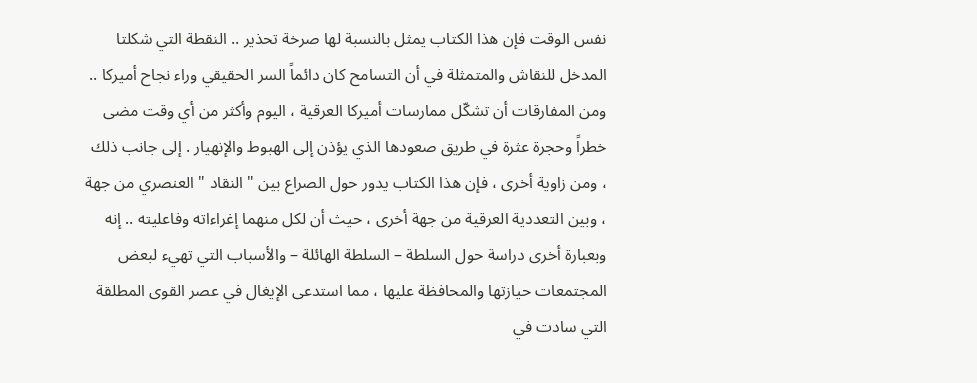نفس الوقت فإن هذا الكتاب يمثل بالنسبة لها صرخة تحذير .. النقطة التي شكلتا المدخل للنقاش والمتمثلة في أن التسامح كان دائماً السر الحقيقي وراء نجاح أميركا .. ومن المفارقات أن تشكّل ممارسات أميركا العرقية ، اليوم وأكثر من أي وقت مضى خطراً وحجرة عثرة في طريق صعودها الذي يؤذن إلى الهبوط والإنهيار . إلى جانب ذلك ، ومن زاوية أخرى ، فإن هذا الكتاب يدور حول الصراع بين " النقاد " العنصري من جهة ، وبين التعددية العرقية من جهة أخرى ، حيث أن لكل منهما إغراءاته وفاعليته .. إنه وبعبارة أخرى دراسة حول السلطة – السلطة الهائلة – والأسباب التي تهيء لبعض المجتمعات حيازتها والمحافظة عليها ، مما استدعى الإيغال في عصر القوى المطلقة التي سادت في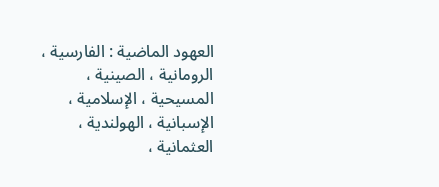العهود الماضية : الفارسية ، الرومانية ، الصينية ، المسيحية ، الإسلامية ، الإسبانية ، الهولندية ، العثمانية ،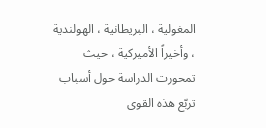المغولية ، البريطانية ، الهولندية ، وأخيراً الأميركية ، حيث تمحورت الدراسة حول أسباب تربّع هذه القوى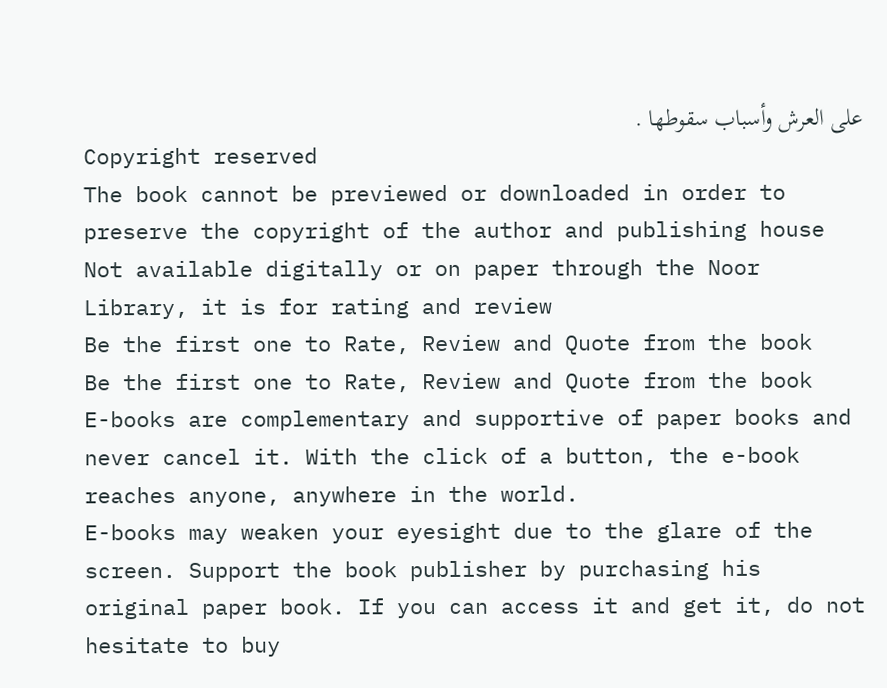على العرش وأسباب سقوطها .
Copyright reserved
The book cannot be previewed or downloaded in order to preserve the copyright of the author and publishing house
Not available digitally or on paper through the Noor Library, it is for rating and review
Be the first one to Rate, Review and Quote from the book
Be the first one to Rate, Review and Quote from the book
E-books are complementary and supportive of paper books and never cancel it. With the click of a button, the e-book reaches anyone, anywhere in the world.
E-books may weaken your eyesight due to the glare of the screen. Support the book publisher by purchasing his original paper book. If you can access it and get it, do not hesitate to buy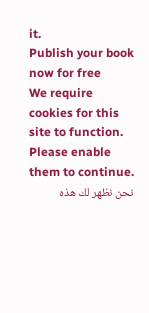it.
Publish your book now for free
We require cookies for this site to function. Please enable them to continue.
نحن نظهر لك هذه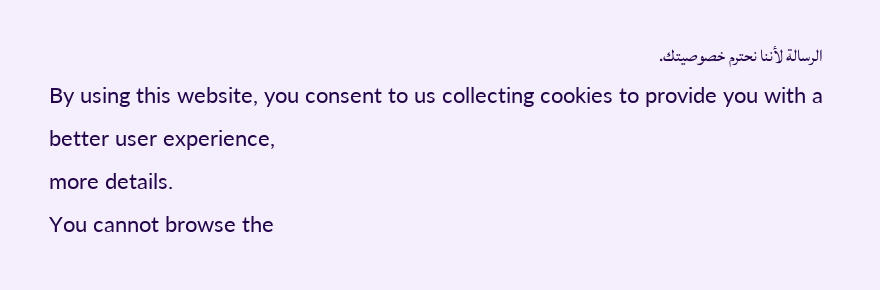الرسالة لأننا نحترم خصوصيتك.
By using this website, you consent to us collecting cookies to provide you with a better user experience,
more details.
You cannot browse the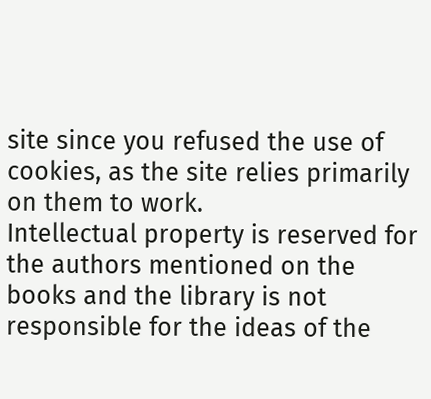site since you refused the use of cookies, as the site relies primarily on them to work.
Intellectual property is reserved for the authors mentioned on the books and the library is not responsible for the ideas of the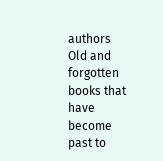authors
Old and forgotten books that have become past to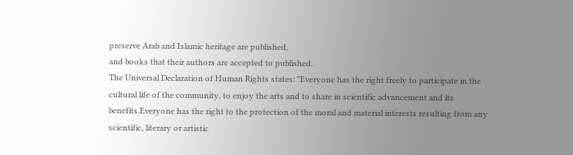preserve Arab and Islamic heritage are published,
and books that their authors are accepted to published.
The Universal Declaration of Human Rights states: "Everyone has the right freely to participate in the cultural life of the community, to enjoy the arts and to share in scientific advancement and its benefits.Everyone has the right to the protection of the moral and material interests resulting from any scientific, literary or artistic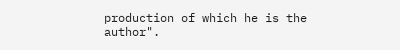production of which he is the author".